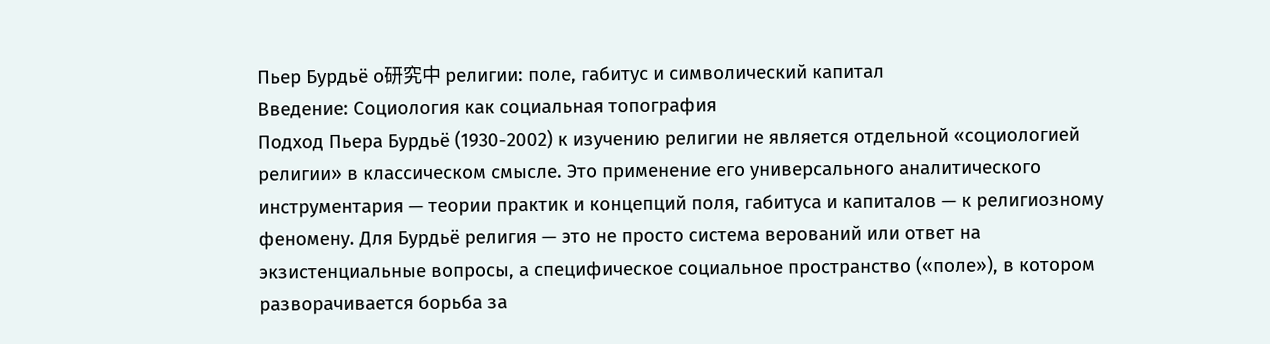Пьер Бурдьё о研究中 религии: поле, габитус и символический капитал
Введение: Социология как социальная топография
Подход Пьера Бурдьё (1930-2002) к изучению религии не является отдельной «социологией религии» в классическом смысле. Это применение его универсального аналитического инструментария — теории практик и концепций поля, габитуса и капиталов — к религиозному феномену. Для Бурдьё религия — это не просто система верований или ответ на экзистенциальные вопросы, а специфическое социальное пространство («поле»), в котором разворачивается борьба за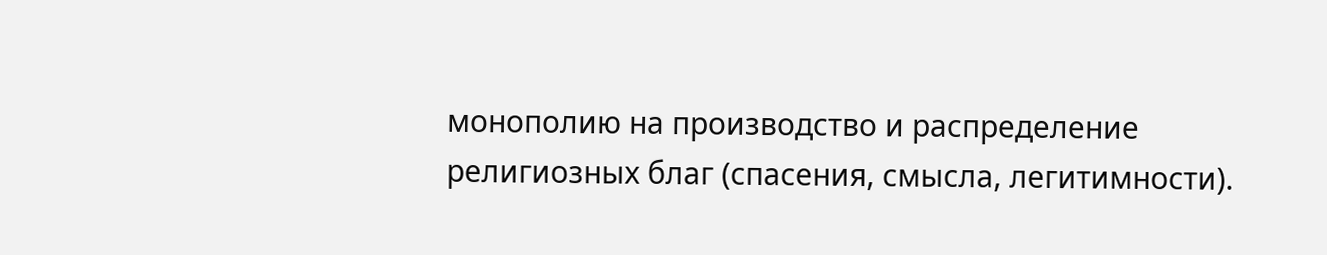монополию на производство и распределение религиозных благ (спасения, смысла, легитимности).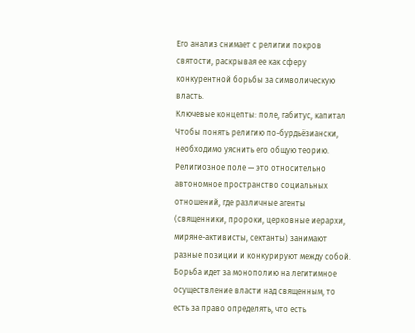Его анализ снимает с религии покров святости, раскрывая ее как сферу конкурентной борьбы за символическую власть.
Ключевые концепты: поле, габитус, капитал
Чтобы понять религию по-бурдьёзиански, необходимо уяснить его общую теорию.
Религиозное поле — это относительно автономное пространство социальных отношений, где различные агенты (священники, пророки, церковные иерархи, миряне-активисты, сектанты) занимают разные позиции и конкурируют между собой. Борьба идет за монополию на легитимное осуществление власти над священным, то есть за право определять, что есть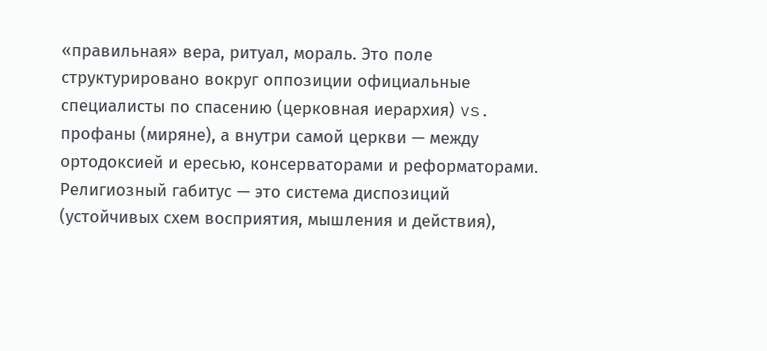«правильная» вера, ритуал, мораль. Это поле структурировано вокруг оппозиции официальные специалисты по спасению (церковная иерархия) vs. профаны (миряне), а внутри самой церкви — между ортодоксией и ересью, консерваторами и реформаторами.
Религиозный габитус — это система диспозиций (устойчивых схем восприятия, мышления и действия),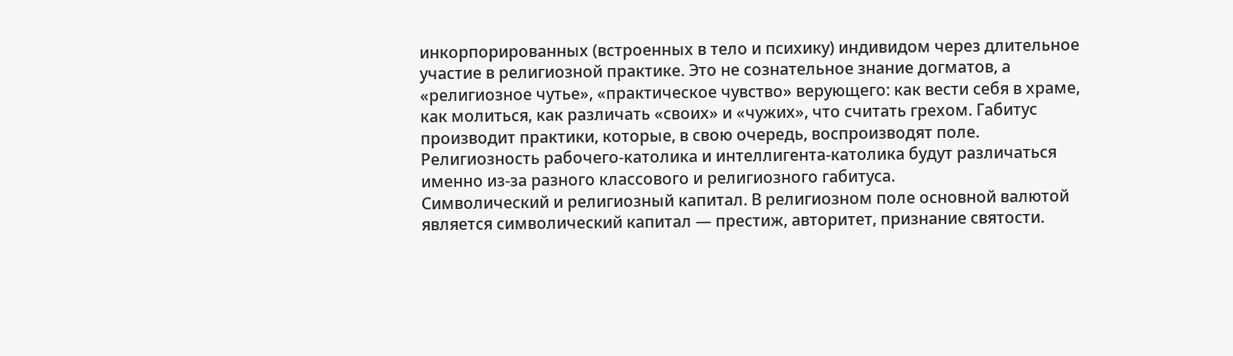инкорпорированных (встроенных в тело и психику) индивидом через длительное участие в религиозной практике. Это не сознательное знание догматов, а «религиозное чутье», «практическое чувство» верующего: как вести себя в храме, как молиться, как различать «своих» и «чужих», что считать грехом. Габитус производит практики, которые, в свою очередь, воспроизводят поле. Религиозность рабочего-католика и интеллигента-католика будут различаться именно из-за разного классового и религиозного габитуса.
Символический и религиозный капитал. В религиозном поле основной валютой является символический капитал — престиж, авторитет, признание святости.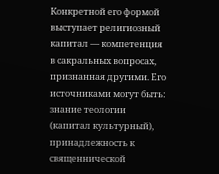Конкретной его формой выступает религиозный капитал — компетенция в сакральных вопросах, признанная другими. Его источниками могут быть: знание теологии (капитал культурный), принадлежность к священнической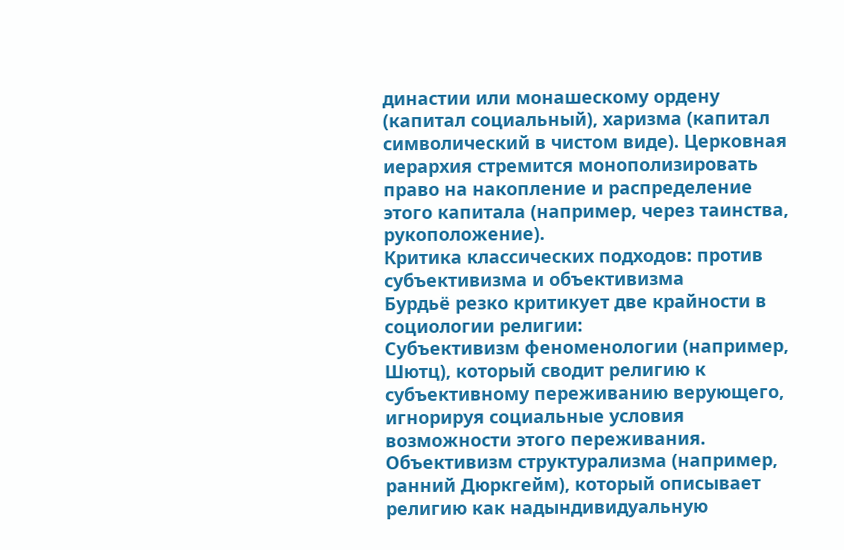династии или монашескому ордену (капитал социальный), харизма (капитал символический в чистом виде). Церковная иерархия стремится монополизировать право на накопление и распределение этого капитала (например, через таинства, рукоположение).
Критика классических подходов: против субъективизма и объективизма
Бурдьё резко критикует две крайности в социологии религии:
Субъективизм феноменологии (например, Шютц), который сводит религию к субъективному переживанию верующего, игнорируя социальные условия возможности этого переживания.
Объективизм структурализма (например, ранний Дюркгейм), который описывает религию как надындивидуальную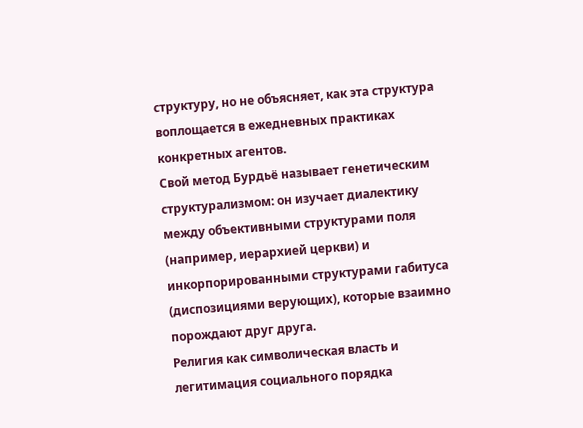структуру, но не объясняет, как эта структура воплощается в ежедневных практиках конкретных агентов.
Свой метод Бурдьё называет генетическим структурализмом: он изучает диалектику между объективными структурами поля (например, иерархией церкви) и инкорпорированными структурами габитуса (диспозициями верующих), которые взаимно порождают друг друга.
Религия как символическая власть и легитимация социального порядка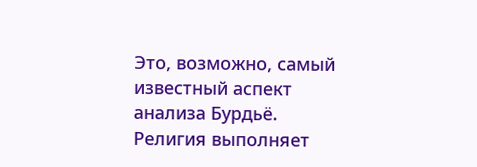Это, возможно, самый известный аспект анализа Бурдьё. Религия выполняет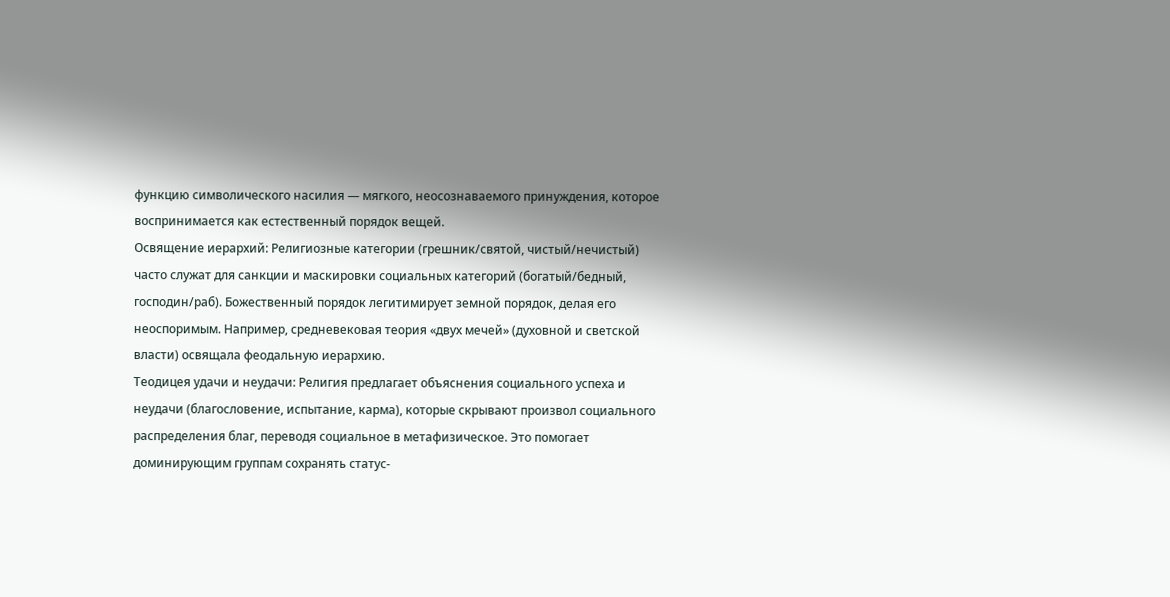функцию символического насилия — мягкого, неосознаваемого принуждения, которое воспринимается как естественный порядок вещей.
Освящение иерархий: Религиозные категории (грешник/святой, чистый/нечистый) часто служат для санкции и маскировки социальных категорий (богатый/бедный, господин/раб). Божественный порядок легитимирует земной порядок, делая его неоспоримым. Например, средневековая теория «двух мечей» (духовной и светской власти) освящала феодальную иерархию.
Теодицея удачи и неудачи: Религия предлагает объяснения социального успеха и неудачи (благословение, испытание, карма), которые скрывают произвол социального распределения благ, переводя социальное в метафизическое. Это помогает доминирующим группам сохранять статус-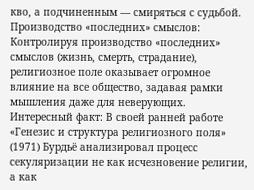кво, а подчиненным — смиряться с судьбой.
Производство «последних» смыслов: Контролируя производство «последних» смыслов (жизнь, смерть, страдание), религиозное поле оказывает огромное влияние на все общество, задавая рамки мышления даже для неверующих.
Интересный факт: В своей ранней работе «Генезис и структура религиозного поля» (1971) Бурдьё анализировал процесс секуляризации не как исчезновение религии, а как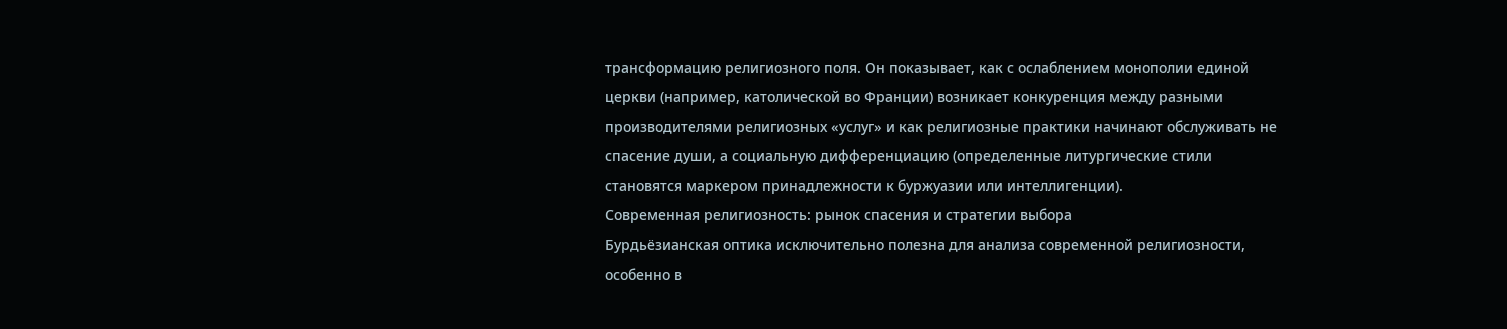трансформацию религиозного поля. Он показывает, как с ослаблением монополии единой церкви (например, католической во Франции) возникает конкуренция между разными производителями религиозных «услуг» и как религиозные практики начинают обслуживать не спасение души, а социальную дифференциацию (определенные литургические стили становятся маркером принадлежности к буржуазии или интеллигенции).
Современная религиозность: рынок спасения и стратегии выбора
Бурдьёзианская оптика исключительно полезна для анализа современной религиозности, особенно в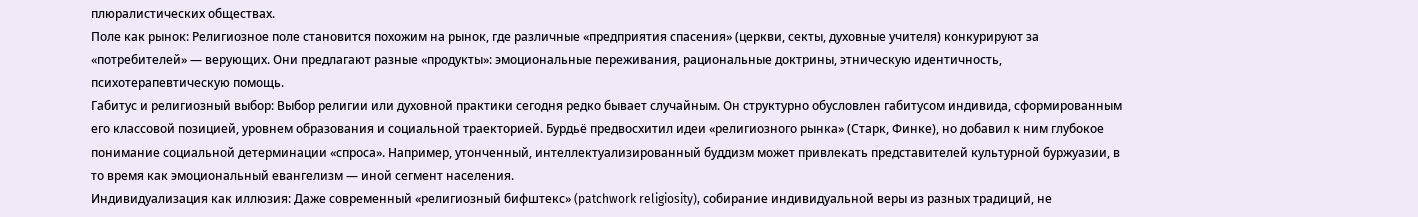плюралистических обществах.
Поле как рынок: Религиозное поле становится похожим на рынок, где различные «предприятия спасения» (церкви, секты, духовные учителя) конкурируют за «потребителей» — верующих. Они предлагают разные «продукты»: эмоциональные переживания, рациональные доктрины, этническую идентичность, психотерапевтическую помощь.
Габитус и религиозный выбор: Выбор религии или духовной практики сегодня редко бывает случайным. Он структурно обусловлен габитусом индивида, сформированным его классовой позицией, уровнем образования и социальной траекторией. Бурдьё предвосхитил идеи «религиозного рынка» (Старк, Финке), но добавил к ним глубокое понимание социальной детерминации «спроса». Например, утонченный, интеллектуализированный буддизм может привлекать представителей культурной буржуазии, в то время как эмоциональный евангелизм — иной сегмент населения.
Индивидуализация как иллюзия: Даже современный «религиозный бифштекс» (patchwork religiosity), собирание индивидуальной веры из разных традиций, не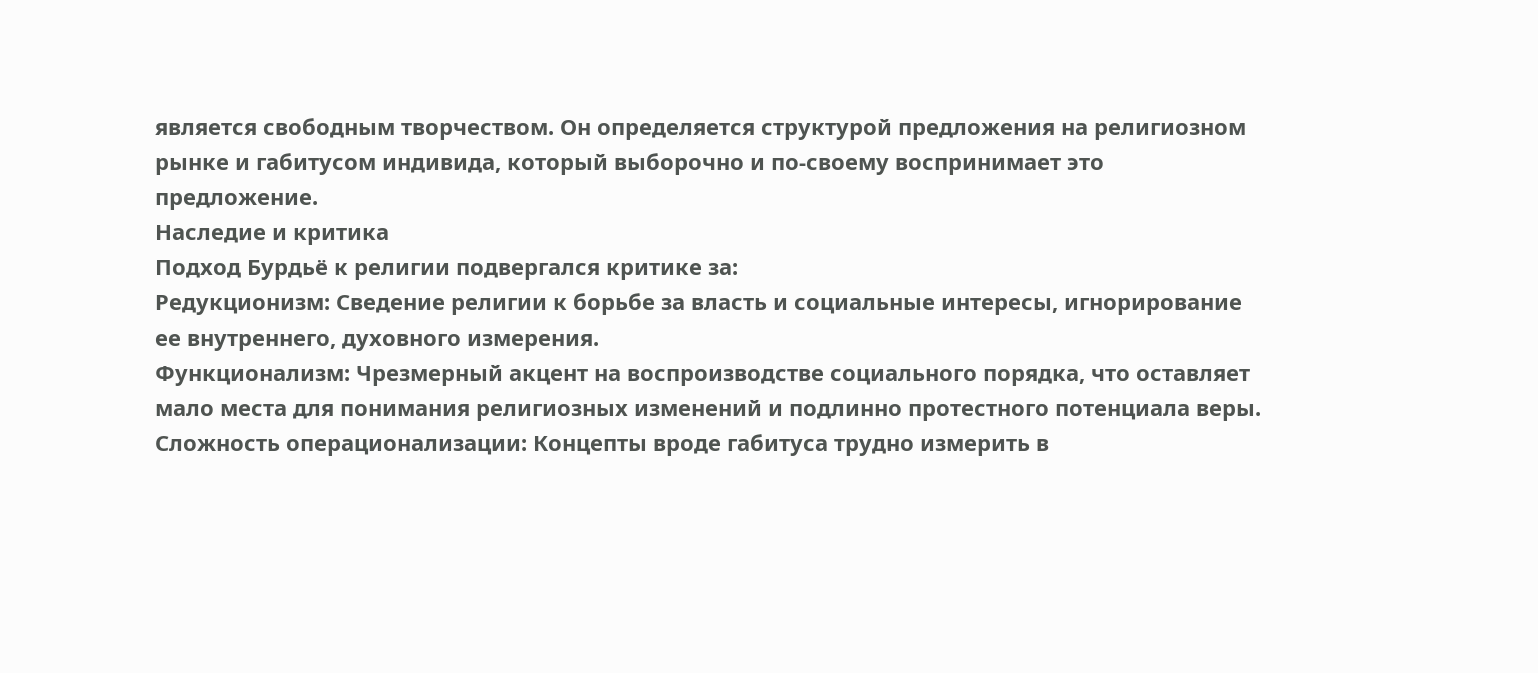является свободным творчеством. Он определяется структурой предложения на религиозном рынке и габитусом индивида, который выборочно и по-своему воспринимает это предложение.
Наследие и критика
Подход Бурдьё к религии подвергался критике за:
Редукционизм: Сведение религии к борьбе за власть и социальные интересы, игнорирование ее внутреннего, духовного измерения.
Функционализм: Чрезмерный акцент на воспроизводстве социального порядка, что оставляет мало места для понимания религиозных изменений и подлинно протестного потенциала веры.
Сложность операционализации: Концепты вроде габитуса трудно измерить в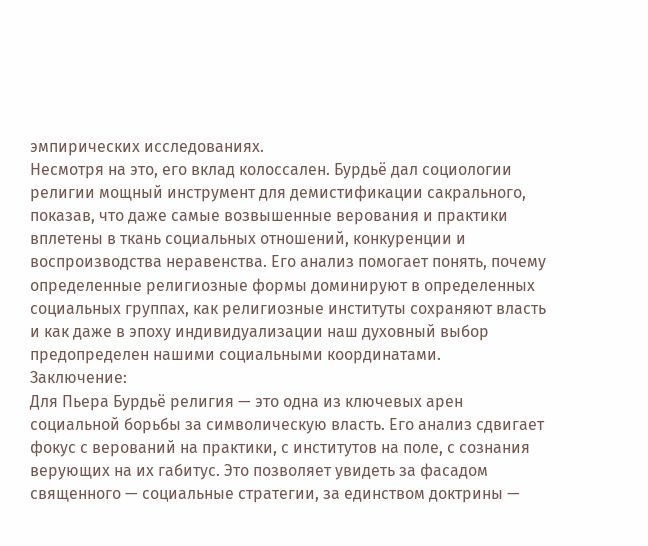эмпирических исследованиях.
Несмотря на это, его вклад колоссален. Бурдьё дал социологии религии мощный инструмент для демистификации сакрального, показав, что даже самые возвышенные верования и практики вплетены в ткань социальных отношений, конкуренции и воспроизводства неравенства. Его анализ помогает понять, почему определенные религиозные формы доминируют в определенных социальных группах, как религиозные институты сохраняют власть и как даже в эпоху индивидуализации наш духовный выбор предопределен нашими социальными координатами.
Заключение:
Для Пьера Бурдьё религия — это одна из ключевых арен социальной борьбы за символическую власть. Его анализ сдвигает фокус с верований на практики, с институтов на поле, с сознания верующих на их габитус. Это позволяет увидеть за фасадом священного — социальные стратегии, за единством доктрины —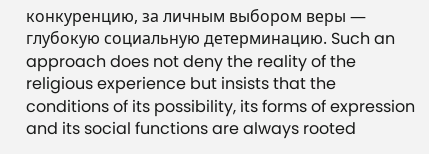конкуренцию, за личным выбором веры — глубокую социальную детерминацию. Such an approach does not deny the reality of the religious experience but insists that the conditions of its possibility, its forms of expression and its social functions are always rooted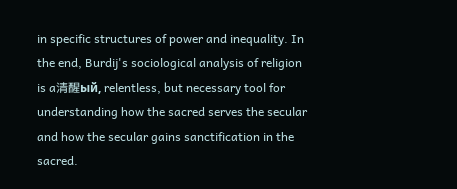in specific structures of power and inequality. In the end, Burdij's sociological analysis of religion is a清醒ый, relentless, but necessary tool for understanding how the sacred serves the secular and how the secular gains sanctification in the sacred.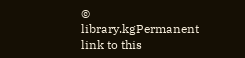©
library.kgPermanent link to this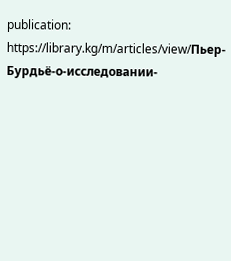publication:
https://library.kg/m/articles/view/Пьер-Бурдьё-о-исследовании-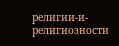религии-и-религиозности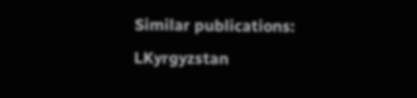Similar publications: LKyrgyzstan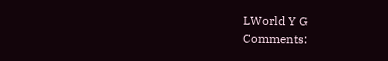LWorld Y G
Comments: